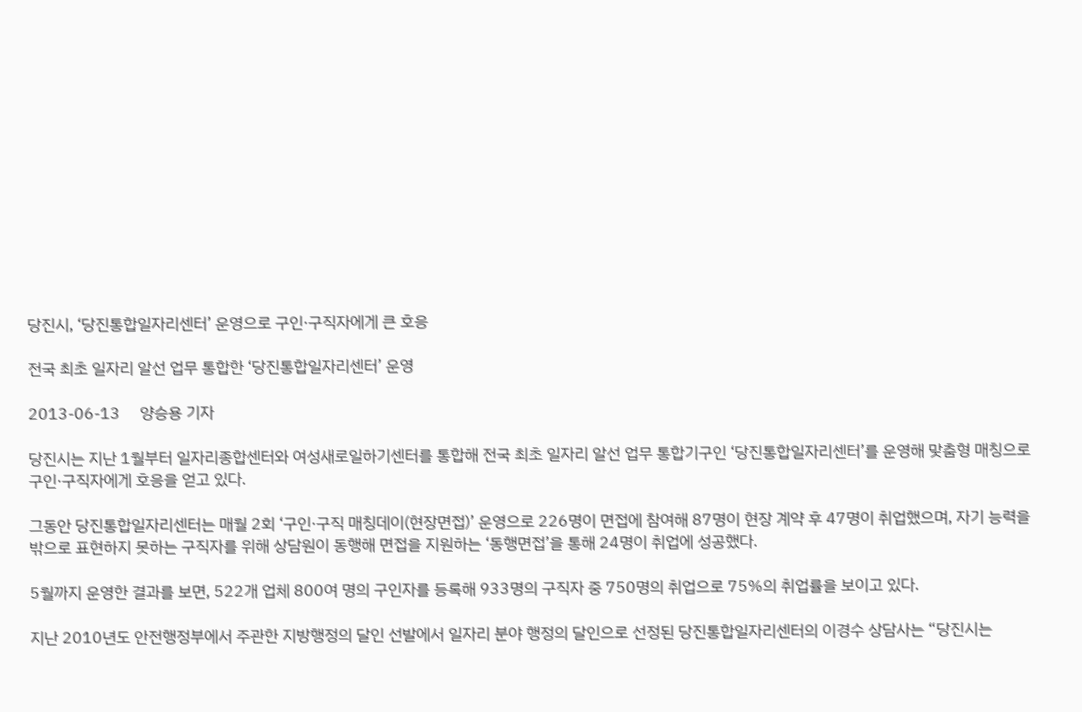당진시, ‘당진통합일자리센터’ 운영으로 구인·구직자에게 큰 호응

전국 최초 일자리 알선 업무 통합한 ‘당진통합일자리센터’ 운영

2013-06-13     양승용 기자

당진시는 지난 1월부터 일자리종합센터와 여성새로일하기센터를 통합해 전국 최초 일자리 알선 업무 통합기구인 ‘당진통합일자리센터’를 운영해 맞춤형 매칭으로 구인·구직자에게 호응을 얻고 있다.

그동안 당진통합일자리센터는 매월 2회 ‘구인·구직 매칭데이(현장면접)’ 운영으로 226명이 면접에 참여해 87명이 현장 계약 후 47명이 취업했으며, 자기 능력을 밖으로 표현하지 못하는 구직자를 위해 상담원이 동행해 면접을 지원하는 ‘동행면접’을 통해 24명이 취업에 성공했다.

5월까지 운영한 결과를 보면, 522개 업체 800여 명의 구인자를 등록해 933명의 구직자 중 750명의 취업으로 75%의 취업률을 보이고 있다.

지난 2010년도 안전행정부에서 주관한 지방행정의 달인 선발에서 일자리 분야 행정의 달인으로 선정된 당진통합일자리센터의 이경수 상담사는 “당진시는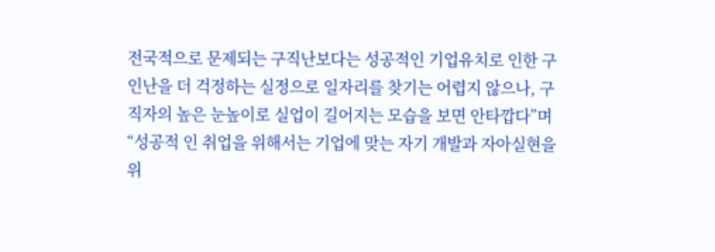전국적으로 문제되는 구직난보다는 성공적인 기업유치로 인한 구인난을 더 걱정하는 실정으로 일자리를 찾기는 어렵지 않으나, 구직자의 높은 눈높이로 실업이 길어지는 모습을 보면 안타깝다”며 “성공적 인 취업을 위해서는 기업에 맞는 자기 개발과 자아실현을 위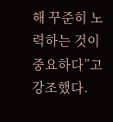해 꾸준히 노력하는 것이 중요하다”고 강조했다.